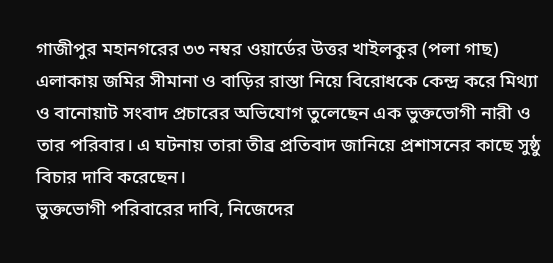গাজীপুর মহানগরের ৩৩ নম্বর ওয়ার্ডের উত্তর খাইলকুর (পলা গাছ) এলাকায় জমির সীমানা ও বাড়ির রাস্তা নিয়ে বিরোধকে কেন্দ্র করে মিথ্যা ও বানোয়াট সংবাদ প্রচারের অভিযোগ তুলেছেন এক ভুক্তভোগী নারী ও তার পরিবার। এ ঘটনায় তারা তীব্র প্রতিবাদ জানিয়ে প্রশাসনের কাছে সুষ্ঠু বিচার দাবি করেছেন।
ভুক্তভোগী পরিবারের দাবি, নিজেদের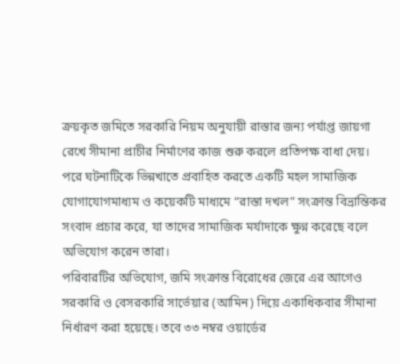ক্রয়কৃত জমিতে সরকারি নিয়ম অনুযায়ী রাস্তার জন্য পর্যাপ্ত জায়গা রেখে সীমানা প্রাচীর নির্মাণের কাজ শুরু করলে প্রতিপক্ষ বাধা দেয়। পরে ঘটনাটিকে ভিন্নখাতে প্রবাহিত করতে একটি মহল সামাজিক যোগাযোগমাধ্যম ও কয়েকটি মাধ্যমে “রাস্তা দখল” সংক্রান্ত বিভ্রান্তিকর সংবাদ প্রচার করে, যা তাদের সামাজিক মর্যাদাকে ক্ষুণ্ন করেছে বলে অভিযোগ করেন তারা।
পরিবারটির অভিযোগ, জমি সংক্রান্ত বিরোধের জেরে এর আগেও সরকারি ও বেসরকারি সার্ভেয়ার (আমিন) দিয়ে একাধিকবার সীমানা নির্ধারণ করা হয়েছে। তবে ৩৩ নম্বর ওয়ার্ডের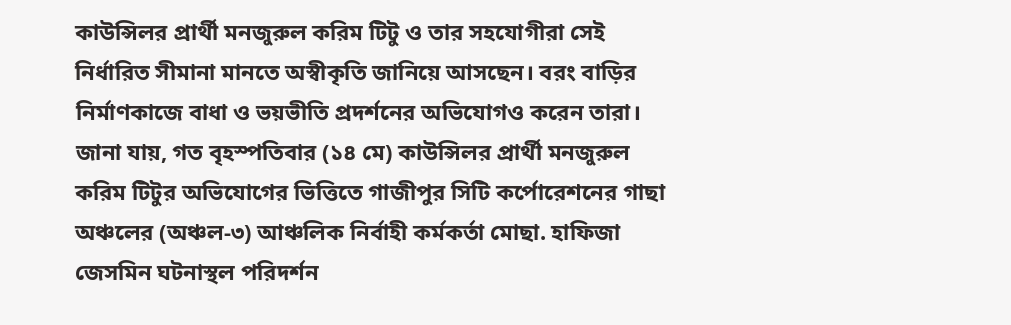কাউন্সিলর প্রার্থী মনজুরুল করিম টিটু ও তার সহযোগীরা সেই নির্ধারিত সীমানা মানতে অস্বীকৃতি জানিয়ে আসছেন। বরং বাড়ির নির্মাণকাজে বাধা ও ভয়ভীতি প্রদর্শনের অভিযোগও করেন তারা।
জানা যায়, গত বৃহস্পতিবার (১৪ মে) কাউন্সিলর প্রার্থী মনজুরুল করিম টিটুর অভিযোগের ভিত্তিতে গাজীপুর সিটি কর্পোরেশনের গাছা অঞ্চলের (অঞ্চল-৩) আঞ্চলিক নির্বাহী কর্মকর্তা মোছা. হাফিজা জেসমিন ঘটনাস্থল পরিদর্শন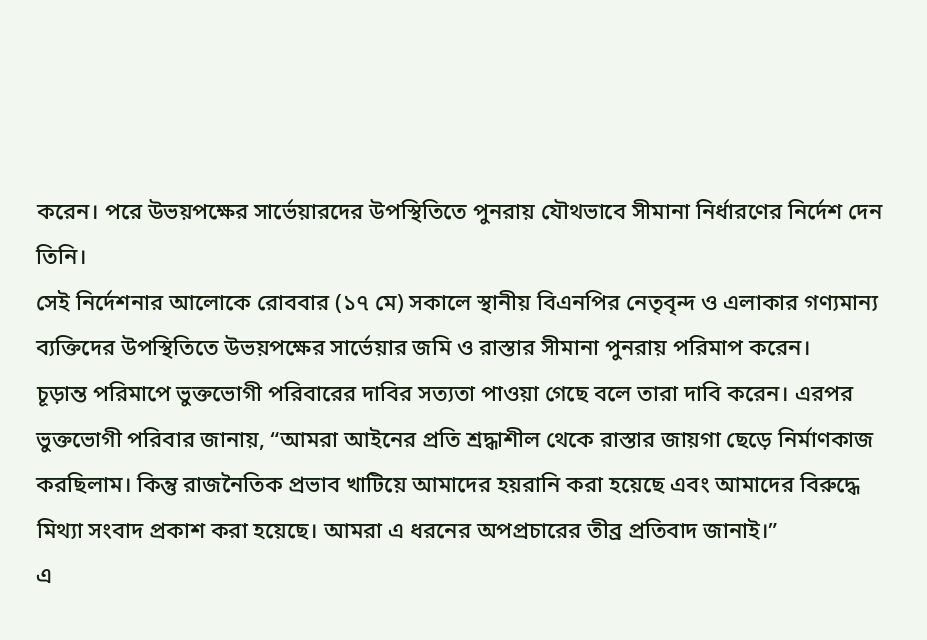করেন। পরে উভয়পক্ষের সার্ভেয়ারদের উপস্থিতিতে পুনরায় যৌথভাবে সীমানা নির্ধারণের নির্দেশ দেন তিনি।
সেই নির্দেশনার আলোকে রোববার (১৭ মে) সকালে স্থানীয় বিএনপির নেতৃবৃন্দ ও এলাকার গণ্যমান্য ব্যক্তিদের উপস্থিতিতে উভয়পক্ষের সার্ভেয়ার জমি ও রাস্তার সীমানা পুনরায় পরিমাপ করেন।
চূড়ান্ত পরিমাপে ভুক্তভোগী পরিবারের দাবির সত্যতা পাওয়া গেছে বলে তারা দাবি করেন। এরপর ভুক্তভোগী পরিবার জানায়, “আমরা আইনের প্রতি শ্রদ্ধাশীল থেকে রাস্তার জায়গা ছেড়ে নির্মাণকাজ করছিলাম। কিন্তু রাজনৈতিক প্রভাব খাটিয়ে আমাদের হয়রানি করা হয়েছে এবং আমাদের বিরুদ্ধে মিথ্যা সংবাদ প্রকাশ করা হয়েছে। আমরা এ ধরনের অপপ্রচারের তীব্র প্রতিবাদ জানাই।”
এ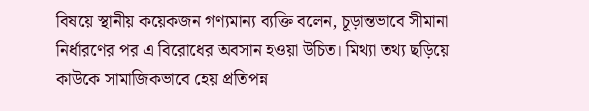বিষয়ে স্থানীয় কয়েকজন গণ্যমান্য ব্যক্তি বলেন, চূড়ান্তভাবে সীমানা নির্ধারণের পর এ বিরোধের অবসান হওয়া উচিত। মিথ্যা তথ্য ছড়িয়ে কাউকে সামাজিকভাবে হেয় প্রতিপন্ন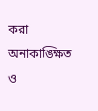করা অনাকাঙ্ক্ষিত ও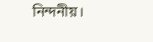নিন্দনীয়।